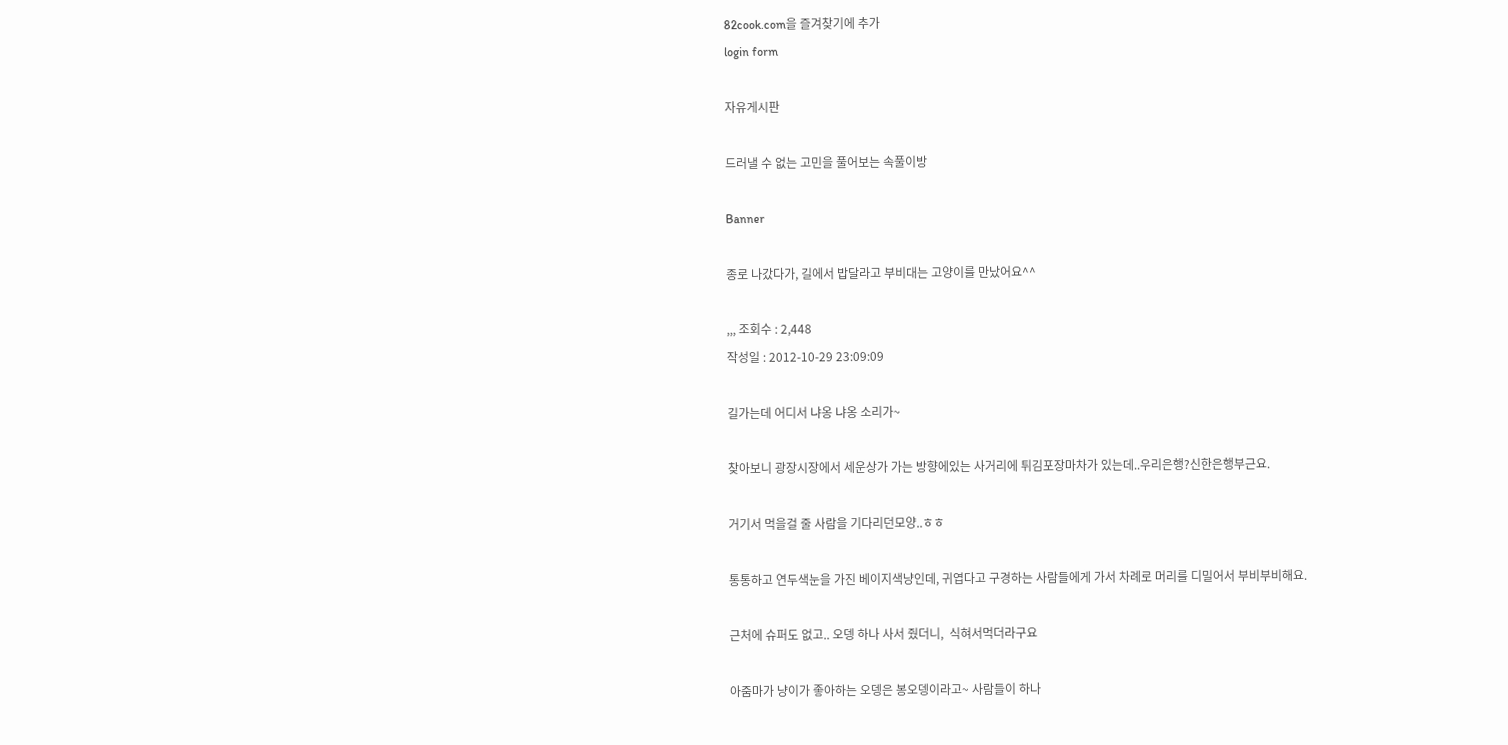82cook.com을 즐겨찾기에 추가
login form

자유게시판

드러낼 수 없는 고민을 풀어보는 속풀이방

Banner

종로 나갔다가, 길에서 밥달라고 부비대는 고양이를 만났어요^^

,,, 조회수 : 2,448
작성일 : 2012-10-29 23:09:09

길가는데 어디서 냐옹 냐옹 소리가~

찾아보니 광장시장에서 세운상가 가는 방향에있는 사거리에 튀김포장마차가 있는데..우리은행?신한은행부근요.

거기서 먹을걸 줄 사람을 기다리던모양..ㅎㅎ

통통하고 연두색눈을 가진 베이지색냥인데, 귀엽다고 구경하는 사람들에게 가서 차례로 머리를 디밀어서 부비부비해요.

근처에 슈퍼도 없고.. 오뎅 하나 사서 줬더니,  식혀서먹더라구요

아줌마가 냥이가 좋아하는 오뎅은 봉오뎅이라고~ 사람들이 하나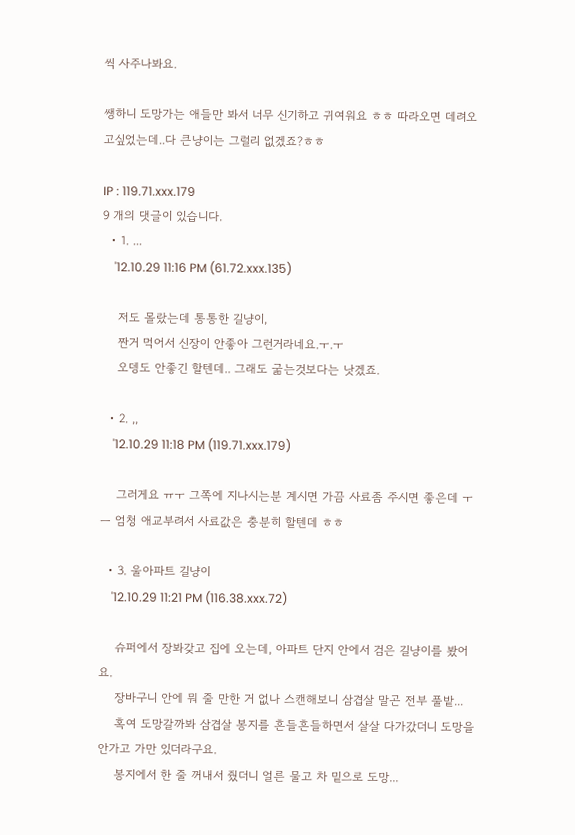씩 사주나봐요.

쌩하니 도망가는 애들만 봐서 너무 신기하고 귀여워요 ㅎㅎ 따라오면 데려오고싶었는데..다 큰냥이는 그럴리 없겠죠?ㅎㅎ

IP : 119.71.xxx.179
9 개의 댓글이 있습니다.
  • 1. ...
    '12.10.29 11:16 PM (61.72.xxx.135)

    저도 몰랐는데 통통한 길냥이,
    짠거 먹어서 신장이 안좋아 그런거라네요.ㅜ.ㅜ
    오뎅도 안좋긴 할텐데.. 그래도 굶는것보다는 낫겠죠.

  • 2. ,,
    '12.10.29 11:18 PM (119.71.xxx.179)

    그러게요 ㅠㅜ 그쪽에 지나시는분 계시면 가끔 사료좀 주시면 좋은데 ㅜㅡ 엄청 애교부려서 사료값은 충분히 할텐데 ㅎㅎ

  • 3. 울아파트 길냥이
    '12.10.29 11:21 PM (116.38.xxx.72)

    슈퍼에서 장봐갖고 집에 오는데, 아파트 단지 안에서 검은 길냥이를 봤어요.
    장바구니 안에 뭐 줄 만한 거 없나 스캔해보니 삼겹살 말곤 전부 풀밭...
    혹여 도망갈까봐 삼겹살 봉지를 흔들흔들하면서 살살 다가갔더니 도망을 안가고 가만 있더라구요.
    봉지에서 한 줄 꺼내서 줬더니 얼른 물고 차 밑으로 도망...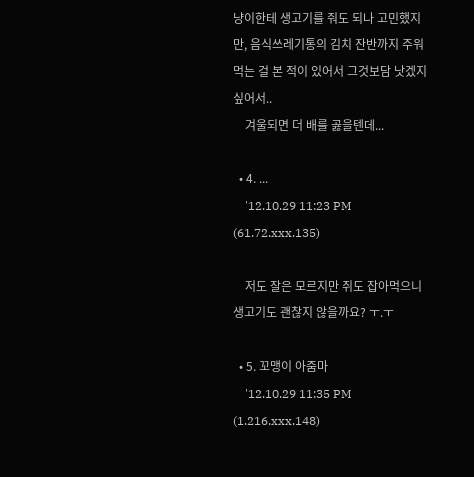냥이한테 생고기를 줘도 되나 고민했지만, 음식쓰레기통의 김치 잔반까지 주워먹는 걸 본 적이 있어서 그것보담 낫겠지 싶어서..
    겨울되면 더 배를 곯을텐데...

  • 4. ...
    '12.10.29 11:23 PM (61.72.xxx.135)

    저도 잘은 모르지만 쥐도 잡아먹으니 생고기도 괜찮지 않을까요? ㅜ.ㅜ

  • 5. 꼬맹이 아줌마
    '12.10.29 11:35 PM (1.216.xxx.148)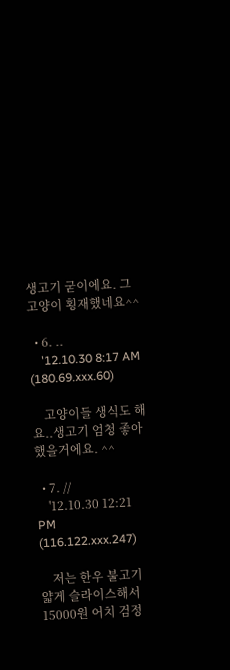생고기 굳이에요. 그 고양이 횡재했네요^^

  • 6. ..
    '12.10.30 8:17 AM (180.69.xxx.60)

    고양이들 생식도 해요..생고기 엄청 좋아했을거에요. ^^

  • 7. //
    '12.10.30 12:21 PM (116.122.xxx.247)

    저는 한우 불고기 얇게 슬라이스해서 15000원 어치 검정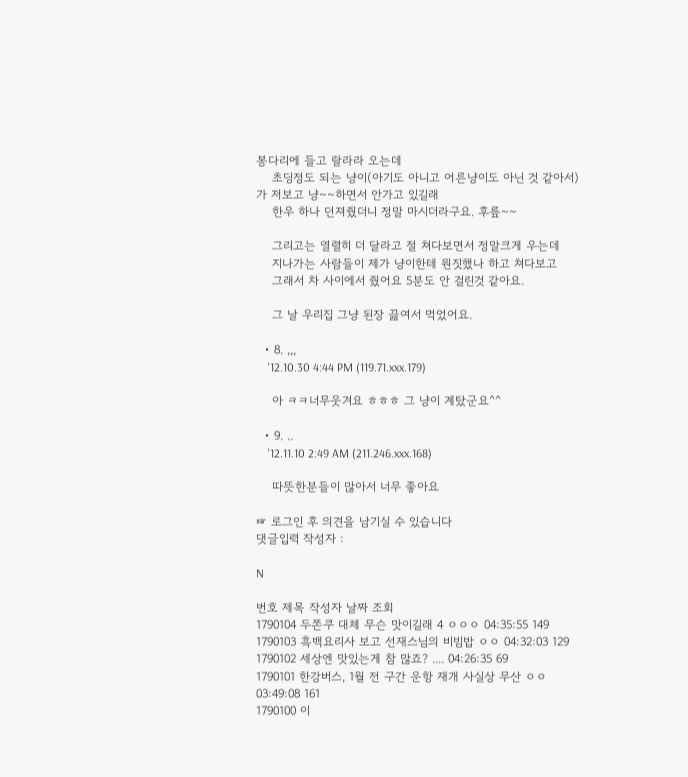봉다리에 들고 랄라라 오는데
    초딩정도 되는 냥이(아기도 아니고 어른냥이도 아닌 것 같아서)가 저보고 냥~~하면서 안가고 있길래
    한우 하나 던져줬더니 정말 마시더라구요. 후릎~~

    그리고는 열렬히 더 달라고 절 쳐다보면서 정말크게 우는데
    지나가는 사람들이 제가 냥이한테 뭔짓했나 하고 쳐다보고
    그래서 차 사이에서 줬어요 5분도 안 걸린것 같아요.

    그 날 우리집 그냥 된장 끓여서 먹었어요.

  • 8. ,,,
    '12.10.30 4:44 PM (119.71.xxx.179)

    아 ㅋㅋ너무웃겨요 ㅎㅎㅎ 그 냥이 계탔군요^^

  • 9. ..
    '12.11.10 2:49 AM (211.246.xxx.168)

    따뜻한분들이 많아서 너무 좋아요

☞ 로그인 후 의견을 남기실 수 있습니다
댓글입력 작성자 :

N

번호 제목 작성자 날짜 조회
1790104 두쫀쿠 대체 무슨 맛이길래 4 ㅇㅇㅇ 04:35:55 149
1790103 흑백요리사 보고 선재스님의 비빔밥 ㅇㅇ 04:32:03 129
1790102 세상엔 맛있는게 참 많죠? .... 04:26:35 69
1790101 한강버스, 1월 전 구간 운항 재개 사실상 무산 ㅇㅇ 03:49:08 161
1790100 이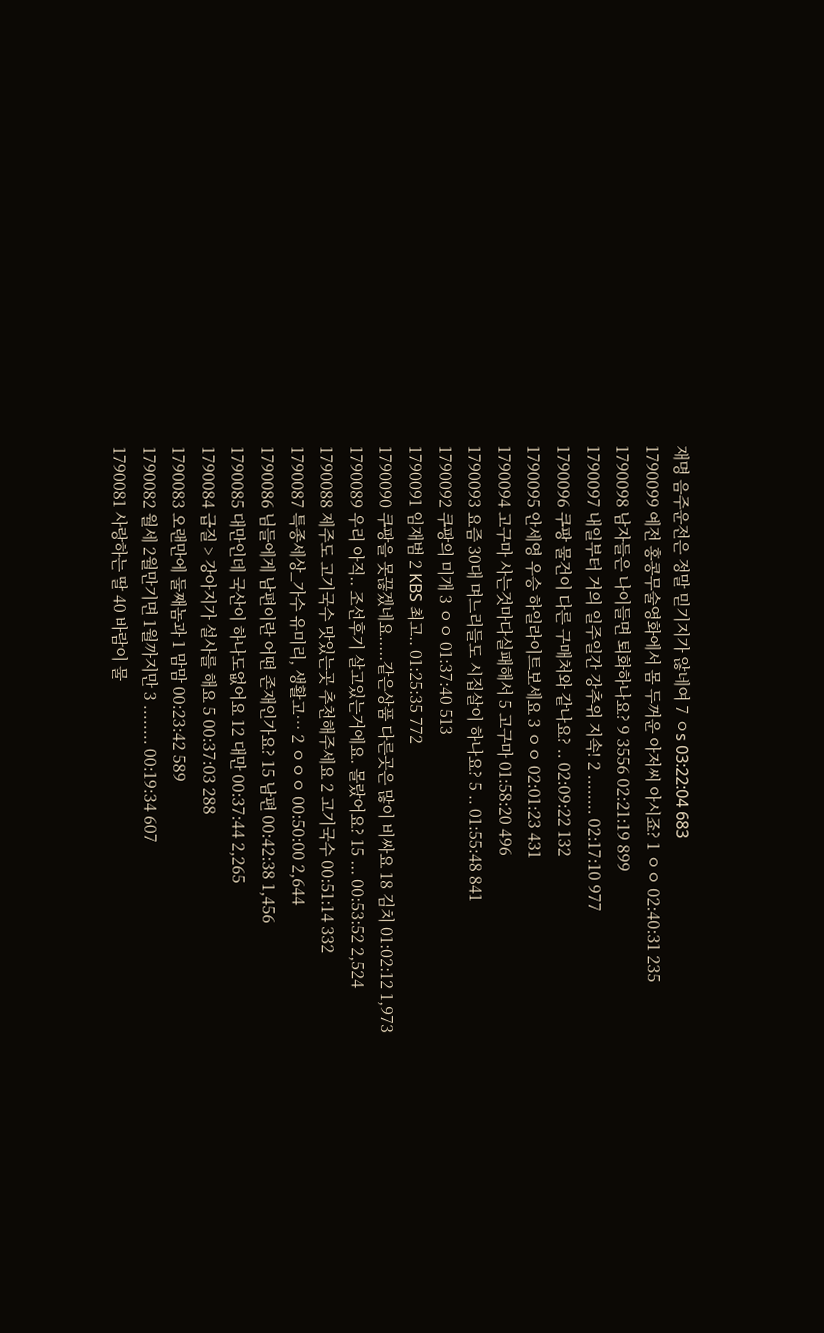재명 음주운전은 정말 믿기지가 않네여 7 ㅇs 03:22:04 683
1790099 예전 홍콩무술영화에서 몸 두꺼운 아저씨 아시죠? 1 ㅇㅇ 02:40:31 235
1790098 남자들은 나이들면 퇴화하나요? 9 3556 02:21:19 899
1790097 내일부터 거의 일주일간 강추위 지속! 2 ........ 02:17:10 977
1790096 쿠팡 물건이 다른 구매처와 같나요? .. 02:09:22 132
1790095 안세영 우승 하일라이트보세요 3 ㅇㅇ 02:01:23 431
1790094 고구마 사는것마다실패해서 5 고구마 01:58:20 496
1790093 요즘 30대 며느리들도 시집살이 하나요? 5 .. 01:55:48 841
1790092 쿠팡의 미개 3 ㅇㅇ 01:37:40 513
1790091 임재범 2 KBS 최고.. 01:25:35 772
1790090 쿠팡을 못끊겠네요.....같은상품 다른곳은 많이 비싸요 18 김치 01:02:12 1,973
1790089 우리 아직.. 조선후기 살고있는거에요. 몰랐어요? 15 ... 00:53:52 2,524
1790088 제주도 고기국수 맛있는곳 추천해주세요 2 고기국수 00:51:14 332
1790087 특종세상_가수 유미리, 생활고… 2 ㅇㅇㅇ 00:50:00 2,644
1790086 님들에게 남편이란 어떤 존재인가요? 15 남편 00:42:38 1,456
1790085 대만인데 국산이 하나도없어요 12 대만 00:37:44 2,265
1790084 급질 > 강아지가 설사를 해요 5 00:37:03 288
1790083 오랜만에 둘째놈과 1 맘맘 00:23:42 589
1790082 월세 2월만기면 1월까지만 3 ........ 00:19:34 607
1790081 사랑하는 딸 40 바람이 물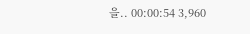을.. 00:00:54 3,960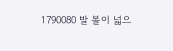1790080 발 볼이 넓으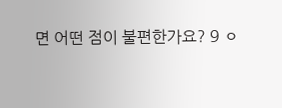면 어떤 점이 불편한가요? 9 ㅇ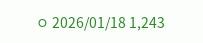ㅇ 2026/01/18 1,243